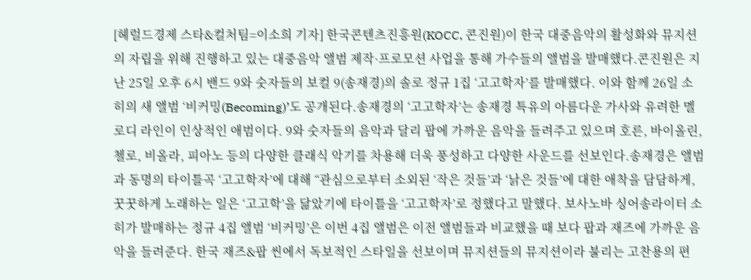[헤럴드경제 스타&컬처팀=이소희 기자] 한국콘텐츠진흥원(KOCC, 콘진원)이 한국 대중음악의 활성화와 뮤지션의 자립을 위해 진행하고 있는 대중음악 앨범 제작·프로모션 사업을 통해 가수들의 앨범을 발매했다.콘진원은 지난 25일 오후 6시 밴드 9와 숫자들의 보컬 9(송재경)의 솔로 정규 1집 ‘고고학자’를 발매했다. 이와 함께 26일 소히의 새 앨범 ‘비커밍(Becoming)’도 공개된다.송재경의 ‘고고학자’는 송재경 특유의 아름다운 가사와 유려한 멜로디 라인이 인상적인 애범이다. 9와 숫자들의 음악과 달리 팝에 가까운 음악을 들려주고 있으며 호른, 바이올린, 첼로, 비올라, 피아노 등의 다양한 클래식 악기를 차용해 더욱 풍성하고 다양한 사운드를 선보인다.송재경은 앨범과 동명의 타이틀곡 ‘고고학자’에 대해 “관심으로부터 소외된 ‘작은 것들’과 ‘낡은 것들’에 대한 애착을 담담하게, 꿋꿋하게 노래하는 일은 ‘고고학’을 닮았기에 타이틀을 ‘고고학자’로 정했다고 말했다. 보사노바 싱어송라이터 소히가 발매하는 정규 4집 앨범 ‘비커밍’은 이번 4집 앨범은 이전 앨범들과 비교했을 때 보다 팝과 재즈에 가까운 음악을 들려준다. 한국 재즈&팝 씬에서 독보적인 스타일을 선보이며 뮤지션들의 뮤지션이라 불리는 고찬용의 편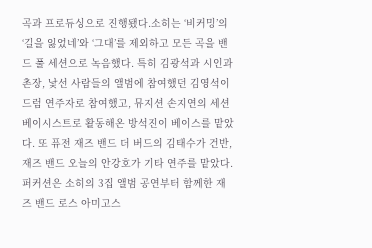곡과 프로듀싱으로 진행됐다.소히는 ‘비커밍’의 ‘길을 잃었네’와 ‘그대’를 제외하고 모든 곡을 밴드 풀 세션으로 녹음했다. 특히 김광석과 시인과 촌장, 낯선 사람들의 앨범에 참여했던 김영석이 드럼 연주자로 참여했고, 뮤지션 손지연의 세션 베이시스트로 활동해온 방석진이 베이스를 맡았다. 또 퓨전 재즈 밴드 더 버드의 김태수가 건반, 재즈 밴드 오늘의 안강호가 기타 연주를 맡았다. 퍼커션은 소히의 3집 앨범 공연부터 함께한 재즈 밴드 로스 아미고스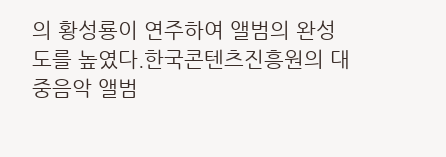의 황성룡이 연주하여 앨범의 완성도를 높였다.한국콘텐츠진흥원의 대중음악 앨범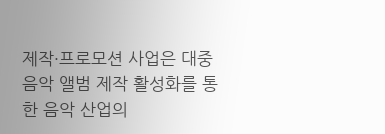제작·프로모션 사업은 대중음악 앨범 제작 활성화를 통한 음악 산업의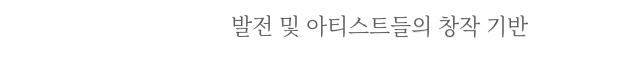발전 및 아티스트들의 창작 기반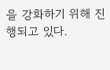을 강화하기 위해 진행되고 있다.